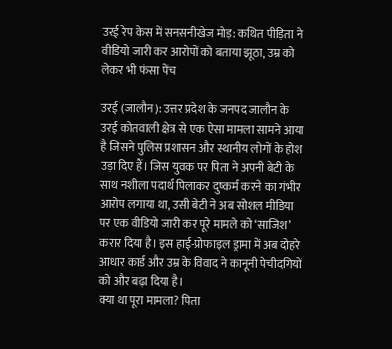उरई रेप केस में सनसनीखेज मोड़: कथित पीड़िता ने वीडियो जारी कर आरोपों को बताया झूठा, उम्र को लेकर भी फंसा पेंच

उरई (जालौन): उत्तर प्रदेश के जनपद जालौन के उरई कोतवाली क्षेत्र से एक ऐसा मामला सामने आया है जिसने पुलिस प्रशासन और स्थानीय लोगों के होश उड़ा दिए हैं। जिस युवक पर पिता ने अपनी बेटी के साथ नशीला पदार्थ पिलाकर दुष्कर्म करने का गंभीर आरोप लगाया था, उसी बेटी ने अब सोशल मीडिया पर एक वीडियो जारी कर पूरे मामले को ‘साजिश’ करार दिया है। इस हाई-प्रोफाइल ड्रामा में अब दोहरे आधार कार्ड और उम्र के विवाद ने कानूनी पेचीदगियों को और बढ़ा दिया है।
क्या था पूरा मामला? पिता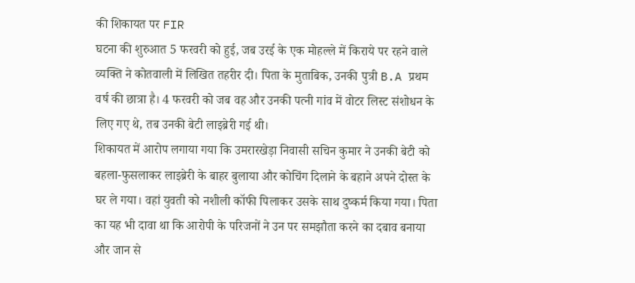की शिकायत पर FIR
घटना की शुरुआत 5 फरवरी को हुई, जब उरई के एक मोहल्ले में किराये पर रहने वाले व्यक्ति ने कोतवाली में लिखित तहरीर दी। पिता के मुताबिक, उनकी पुत्री B.A प्रथम वर्ष की छात्रा है। 4 फरवरी को जब वह और उनकी पत्नी गांव में वोटर लिस्ट संशोधन के लिए गए थे, तब उनकी बेटी लाइब्रेरी गई थी।
शिकायत में आरोप लगाया गया कि उमरारखेड़ा निवासी सचिन कुमार ने उनकी बेटी को बहला-फुसलाकर लाइब्रेरी के बाहर बुलाया और कोचिंग दिलाने के बहाने अपने दोस्त के घर ले गया। वहां युवती को नशीली कॉफी पिलाकर उसके साथ दुष्कर्म किया गया। पिता का यह भी दावा था कि आरोपी के परिजनों ने उन पर समझौता करने का दबाव बनाया और जान से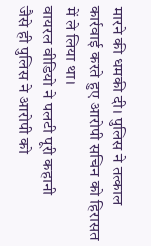मारने की धमकी दी। पुलिस ने तत्काल कार्रवाई करते हुए आरोपी सचिन को हिरासत में ले लिया था।
वायरल वीडियो ने पलटी पूरी कहानी
जैसे ही पुलिस ने आरोपी को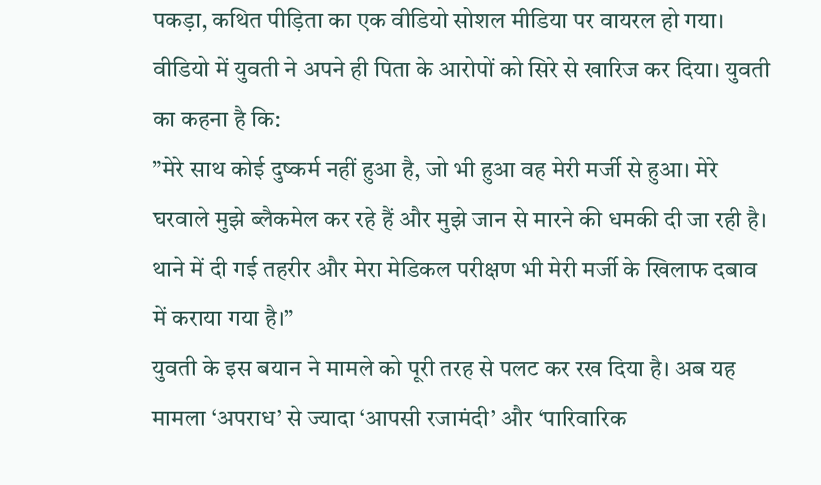पकड़ा, कथित पीड़िता का एक वीडियो सोशल मीडिया पर वायरल हो गया। वीडियो में युवती ने अपने ही पिता के आरोपों को सिरे से खारिज कर दिया। युवती का कहना है कि:
”मेरे साथ कोई दुष्कर्म नहीं हुआ है, जो भी हुआ वह मेरी मर्जी से हुआ। मेरे घरवाले मुझे ब्लैकमेल कर रहे हैं और मुझे जान से मारने की धमकी दी जा रही है। थाने में दी गई तहरीर और मेरा मेडिकल परीक्षण भी मेरी मर्जी के खिलाफ दबाव में कराया गया है।”
युवती के इस बयान ने मामले को पूरी तरह से पलट कर रख दिया है। अब यह मामला ‘अपराध’ से ज्यादा ‘आपसी रजामंदी’ और ‘पारिवारिक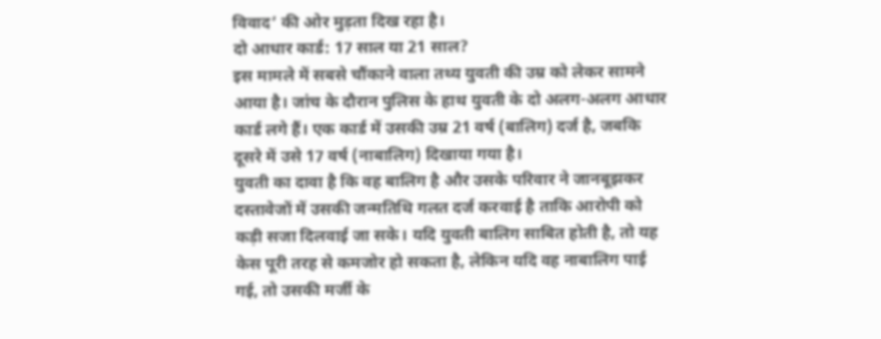विवाद’ की ओर मुड़ता दिख रहा है।
दो आधार कार्ड: 17 साल या 21 साल?
इस मामले में सबसे चौंकाने वाला तथ्य युवती की उम्र को लेकर सामने आया है। जांच के दौरान पुलिस के हाथ युवती के दो अलग-अलग आधार कार्ड लगे हैं। एक कार्ड में उसकी उम्र 21 वर्ष (बालिग) दर्ज है, जबकि दूसरे में उसे 17 वर्ष (नाबालिग) दिखाया गया है।
युवती का दावा है कि वह बालिग है और उसके परिवार ने जानबूझकर दस्तावेजों में उसकी जन्मतिथि गलत दर्ज करवाई है ताकि आरोपी को कड़ी सजा दिलवाई जा सके। यदि युवती बालिग साबित होती है, तो यह केस पूरी तरह से कमजोर हो सकता है, लेकिन यदि वह नाबालिग पाई गई, तो उसकी मर्जी के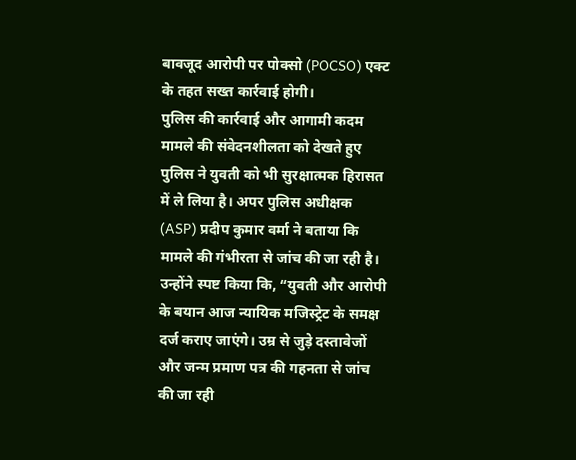बावजूद आरोपी पर पोक्सो (POCSO) एक्ट के तहत सख्त कार्रवाई होगी।
पुलिस की कार्रवाई और आगामी कदम
मामले की संवेदनशीलता को देखते हुए पुलिस ने युवती को भी सुरक्षात्मक हिरासत में ले लिया है। अपर पुलिस अधीक्षक (ASP) प्रदीप कुमार वर्मा ने बताया कि मामले की गंभीरता से जांच की जा रही है।
उन्होंने स्पष्ट किया कि, “युवती और आरोपी के बयान आज न्यायिक मजिस्ट्रेट के समक्ष दर्ज कराए जाएंगे। उम्र से जुड़े दस्तावेजों और जन्म प्रमाण पत्र की गहनता से जांच की जा रही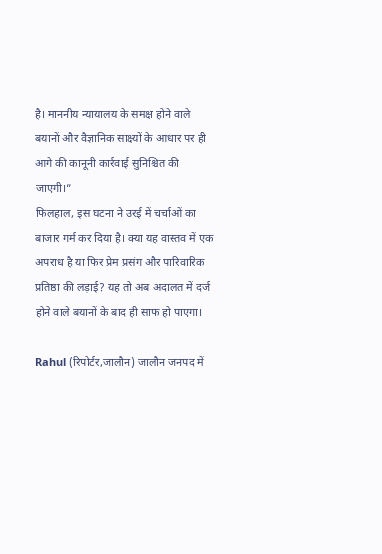है। माननीय न्यायालय के समक्ष होने वाले बयानों और वैज्ञानिक साक्ष्यों के आधार पर ही आगे की कानूनी कार्रवाई सुनिश्चित की जाएगी।”
फिलहाल, इस घटना ने उरई में चर्चाओं का बाजार गर्म कर दिया है। क्या यह वास्तव में एक अपराध है या फिर प्रेम प्रसंग और पारिवारिक प्रतिष्ठा की लड़ाई? यह तो अब अदालत में दर्ज होने वाले बयानों के बाद ही साफ हो पाएगा।

Rahul (रिपोर्टर,जालौन) जालौन जनपद में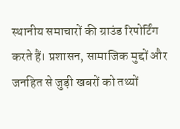स्थानीय समाचारों की ग्राउंड रिपोर्टिंग करते हैं। प्रशासन, सामाजिक मुद्दों और जनहित से जुड़ी खबरों को तथ्यों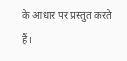के आधार पर प्रस्तुत करते हैं।